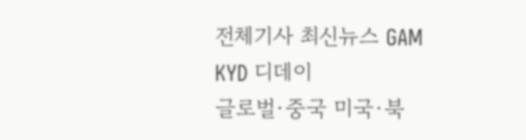전체기사 최신뉴스 GAM
KYD 디데이
글로벌·중국 미국·북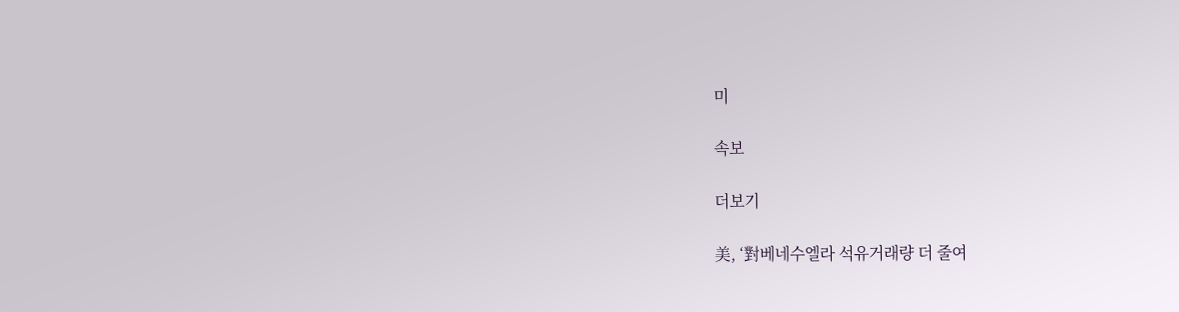미

속보

더보기

美, ‘對베네수엘라 석유거래량 더 줄여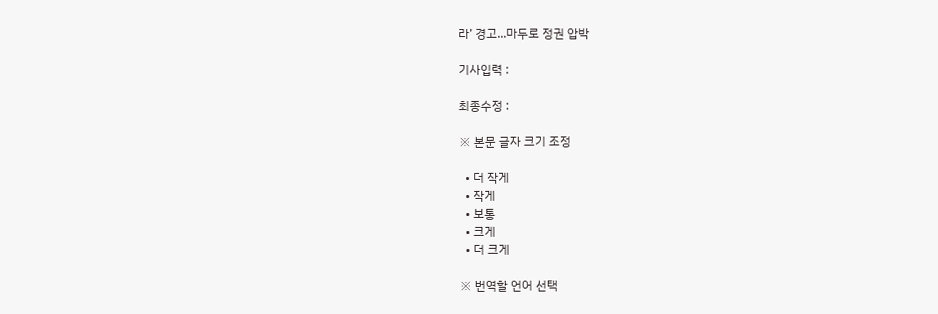라’ 경고...마두로 정권 압박

기사입력 :

최종수정 :

※ 본문 글자 크기 조정

  • 더 작게
  • 작게
  • 보통
  • 크게
  • 더 크게

※ 번역할 언어 선택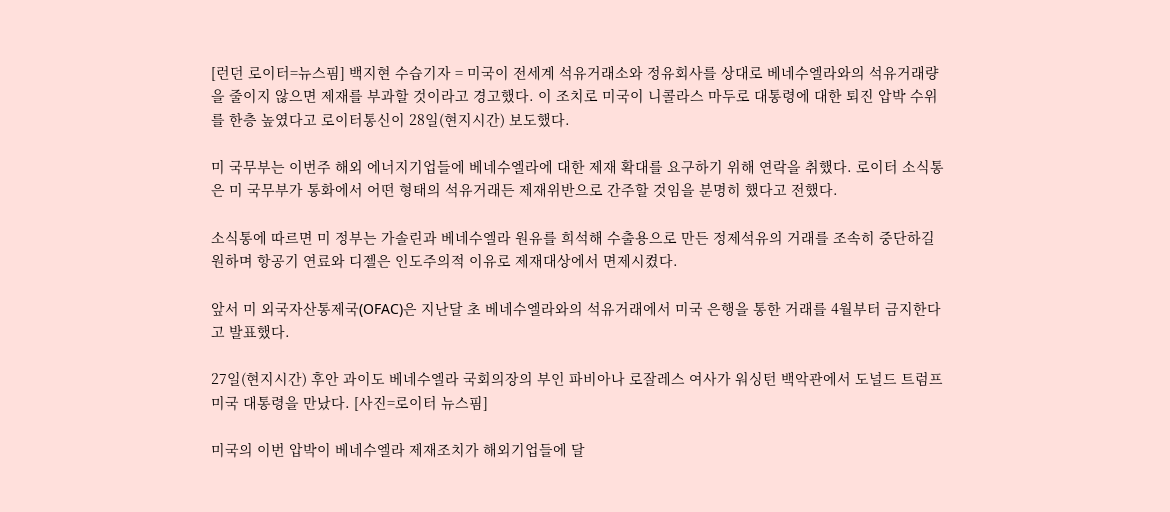[런던 로이터=뉴스핌] 백지현 수습기자 = 미국이 전세계 석유거래소와 정유회사를 상대로 베네수엘라와의 석유거래량을 줄이지 않으면 제재를 부과할 것이라고 경고했다. 이 조치로 미국이 니콜라스 마두로 대통령에 대한 퇴진 압박 수위를 한층 높였다고 로이터통신이 28일(현지시간) 보도했다.

미 국무부는 이번주 해외 에너지기업들에 베네수엘라에 대한 제재 확대를 요구하기 위해 연락을 취했다. 로이터 소식통은 미 국무부가 통화에서 어떤 형태의 석유거래든 제재위반으로 간주할 것임을 분명히 했다고 전했다.

소식통에 따르면 미 정부는 가솔린과 베네수엘라 원유를 희석해 수출용으로 만든 정제석유의 거래를 조속히 중단하길 원하며 항공기 연료와 디젤은 인도주의적 이유로 제재대상에서 면제시켰다.

앞서 미 외국자산통제국(OFAC)은 지난달 초 베네수엘라와의 석유거래에서 미국 은행을 통한 거래를 4월부터 금지한다고 발표했다.

27일(현지시간) 후안 과이도 베네수엘라 국회의장의 부인 파비아나 로잘레스 여사가 워싱턴 백악관에서 도널드 트럼프 미국 대통령을 만났다. [사진=로이터 뉴스핌]

미국의 이번 압박이 베네수엘라 제재조치가 해외기업들에 달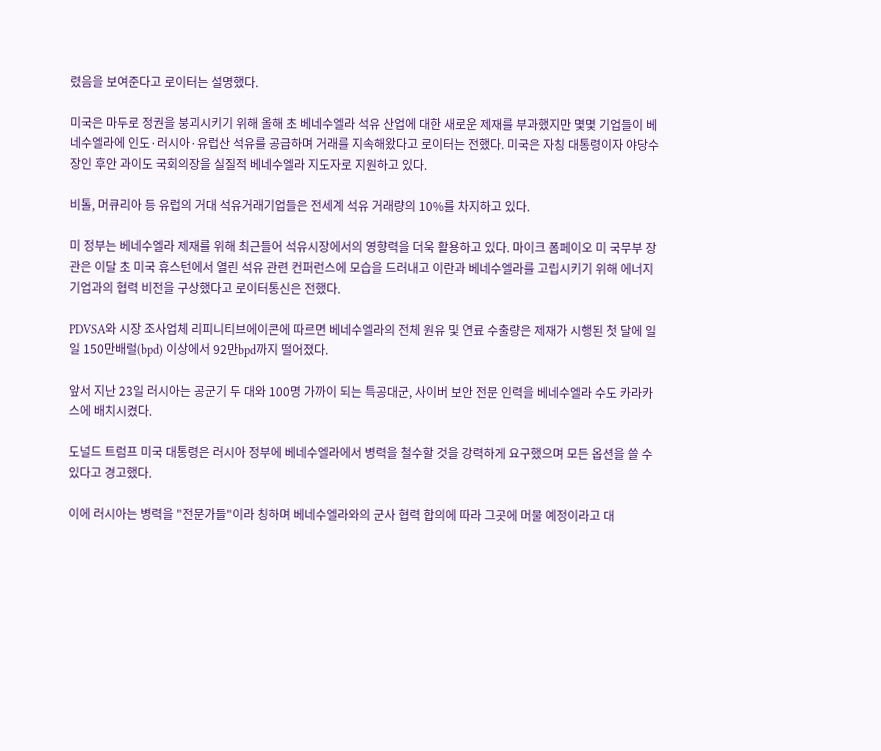렸음을 보여준다고 로이터는 설명했다.

미국은 마두로 정권을 붕괴시키기 위해 올해 초 베네수엘라 석유 산업에 대한 새로운 제재를 부과했지만 몇몇 기업들이 베네수엘라에 인도·러시아·유럽산 석유를 공급하며 거래를 지속해왔다고 로이터는 전했다. 미국은 자칭 대통령이자 야당수장인 후안 과이도 국회의장을 실질적 베네수엘라 지도자로 지원하고 있다.

비톨, 머큐리아 등 유럽의 거대 석유거래기업들은 전세계 석유 거래량의 10%를 차지하고 있다.

미 정부는 베네수엘라 제재를 위해 최근들어 석유시장에서의 영향력을 더욱 활용하고 있다. 마이크 폼페이오 미 국무부 장관은 이달 초 미국 휴스턴에서 열린 석유 관련 컨퍼런스에 모습을 드러내고 이란과 베네수엘라를 고립시키기 위해 에너지기업과의 협력 비전을 구상했다고 로이터통신은 전했다.

PDVSA와 시장 조사업체 리피니티브에이콘에 따르면 베네수엘라의 전체 원유 및 연료 수출량은 제재가 시행된 첫 달에 일일 150만배럴(bpd) 이상에서 92만bpd까지 떨어졌다.

앞서 지난 23일 러시아는 공군기 두 대와 100명 가까이 되는 특공대군, 사이버 보안 전문 인력을 베네수엘라 수도 카라카스에 배치시켰다.

도널드 트럼프 미국 대통령은 러시아 정부에 베네수엘라에서 병력을 철수할 것을 강력하게 요구했으며 모든 옵션을 쓸 수 있다고 경고했다.

이에 러시아는 병력을 "전문가들"이라 칭하며 베네수엘라와의 군사 협력 합의에 따라 그곳에 머물 예정이라고 대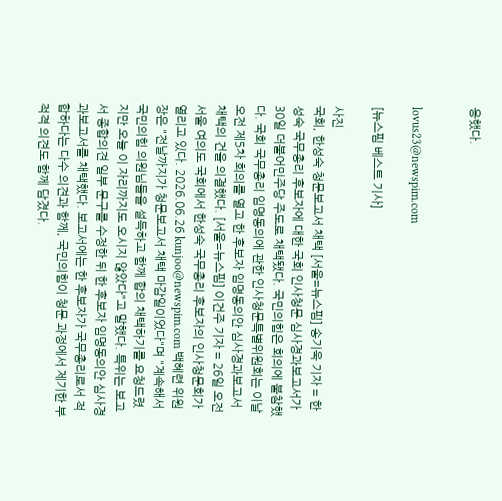응했다.


lovus23@newspim.com

[뉴스핌 베스트 기사]

사진
국회, 한성숙 청문보고서 채택 [서울=뉴스핌] 송기욱 기자 = 한성숙 국무총리 후보자에 대한 국회 인사청문 심사경과보고서가 30일 더불어민주당 주도로 채택됐다. 국민의힘은 회의에 불참했다. 국회 국무총리 임명동의에 관한 인사청문특별위원회는 이날 오전 제5차 회의를 열고 한 후보자 임명동의안 심사경과보고서 채택의 건을 의결했다. [서울=뉴스핌] 이건주 기자 = 26일 오전 서울 여의도 국회에서 한성숙 국무총리 후보자의 인사청문회가 열리고 있다. 2026.06.26 kunjoo@newspim.com 백혜련 위원장은 "전날까지가 청문보고서 채택 마감일이었다"며 "계속해서 국민의힘 의원님들을 설득하고 함께 합의 채택하기를 요청드렸지만 오늘 이 자리까지도 오시지 않았다"고 말했다. 특위는 보고서 종합의견 일부 문구를 수정한 뒤 한 후보자 임명동의안 심사경과보고서를 채택했다. 보고서에는 한 후보자가 국무총리로서 적합하다는 다수 의견과 함께, 국민의힘이 청문 과정에서 제기한 부적격 의견도 함께 담겼다.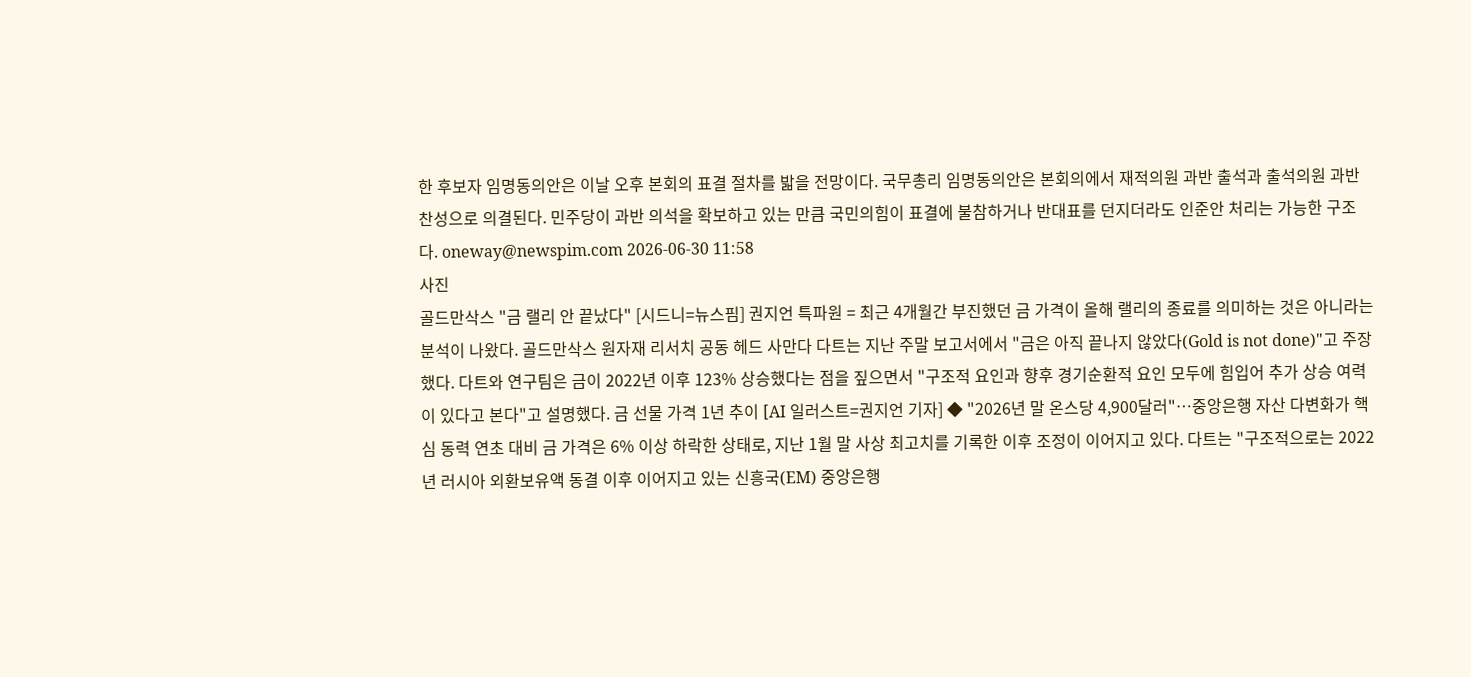한 후보자 임명동의안은 이날 오후 본회의 표결 절차를 밟을 전망이다. 국무총리 임명동의안은 본회의에서 재적의원 과반 출석과 출석의원 과반 찬성으로 의결된다. 민주당이 과반 의석을 확보하고 있는 만큼 국민의힘이 표결에 불참하거나 반대표를 던지더라도 인준안 처리는 가능한 구조다. oneway@newspim.com 2026-06-30 11:58
사진
골드만삭스 "금 랠리 안 끝났다" [시드니=뉴스핌] 권지언 특파원 = 최근 4개월간 부진했던 금 가격이 올해 랠리의 종료를 의미하는 것은 아니라는 분석이 나왔다. 골드만삭스 원자재 리서치 공동 헤드 사만다 다트는 지난 주말 보고서에서 "금은 아직 끝나지 않았다(Gold is not done)"고 주장했다. 다트와 연구팀은 금이 2022년 이후 123% 상승했다는 점을 짚으면서 "구조적 요인과 향후 경기순환적 요인 모두에 힘입어 추가 상승 여력이 있다고 본다"고 설명했다. 금 선물 가격 1년 추이 [AI 일러스트=권지언 기자] ◆ "2026년 말 온스당 4,900달러"…중앙은행 자산 다변화가 핵심 동력 연초 대비 금 가격은 6% 이상 하락한 상태로, 지난 1월 말 사상 최고치를 기록한 이후 조정이 이어지고 있다. 다트는 "구조적으로는 2022년 러시아 외환보유액 동결 이후 이어지고 있는 신흥국(EM) 중앙은행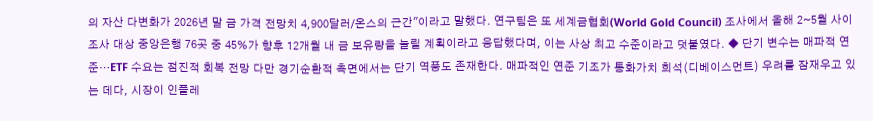의 자산 다변화가 2026년 말 금 가격 전망치 4,900달러/온스의 근간"이라고 말했다. 연구팀은 또 세계금협회(World Gold Council) 조사에서 올해 2~5월 사이 조사 대상 중앙은행 76곳 중 45%가 향후 12개월 내 금 보유량을 늘릴 계획이라고 응답했다며, 이는 사상 최고 수준이라고 덧붙였다. ◆ 단기 변수는 매파적 연준…ETF 수요는 점진적 회복 전망 다만 경기순환적 측면에서는 단기 역풍도 존재한다. 매파적인 연준 기조가 통화가치 희석(디베이스먼트) 우려를 잠재우고 있는 데다, 시장이 인플레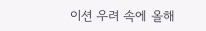이션 우려 속에 올해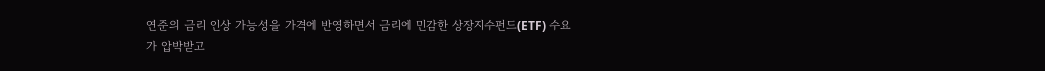연준의 금리 인상 가능성을 가격에 반영하면서 금리에 민감한 상장지수펀드(ETF) 수요가 압박받고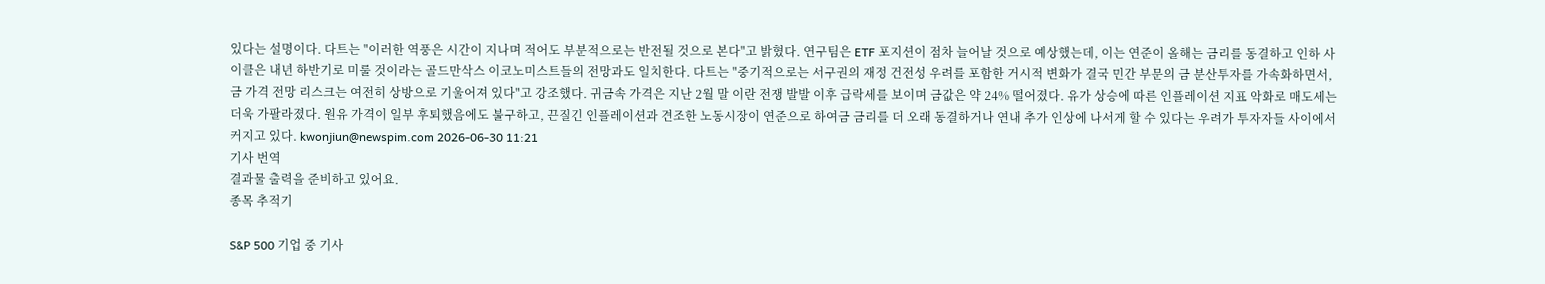있다는 설명이다. 다트는 "이러한 역풍은 시간이 지나며 적어도 부분적으로는 반전될 것으로 본다"고 밝혔다. 연구팀은 ETF 포지션이 점차 늘어날 것으로 예상했는데, 이는 연준이 올해는 금리를 동결하고 인하 사이클은 내년 하반기로 미룰 것이라는 골드만삭스 이코노미스트들의 전망과도 일치한다. 다트는 "중기적으로는 서구권의 재정 건전성 우려를 포함한 거시적 변화가 결국 민간 부문의 금 분산투자를 가속화하면서, 금 가격 전망 리스크는 여전히 상방으로 기울어져 있다"고 강조했다. 귀금속 가격은 지난 2월 말 이란 전쟁 발발 이후 급락세를 보이며 금값은 약 24% 떨어졌다. 유가 상승에 따른 인플레이션 지표 악화로 매도세는 더욱 가팔라졌다. 원유 가격이 일부 후퇴했음에도 불구하고, 끈질긴 인플레이션과 견조한 노동시장이 연준으로 하여금 금리를 더 오래 동결하거나 연내 추가 인상에 나서게 할 수 있다는 우려가 투자자들 사이에서 커지고 있다. kwonjiun@newspim.com 2026-06-30 11:21
기사 번역
결과물 출력을 준비하고 있어요.
종목 추적기

S&P 500 기업 중 기사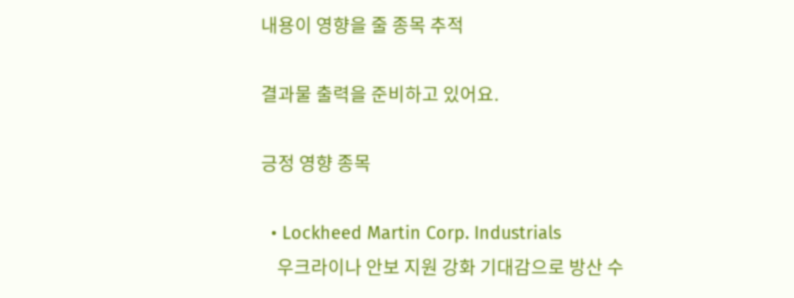내용이 영향을 줄 종목 추적

결과물 출력을 준비하고 있어요.

긍정 영향 종목

  • Lockheed Martin Corp. Industrials
    우크라이나 안보 지원 강화 기대감으로 방산 수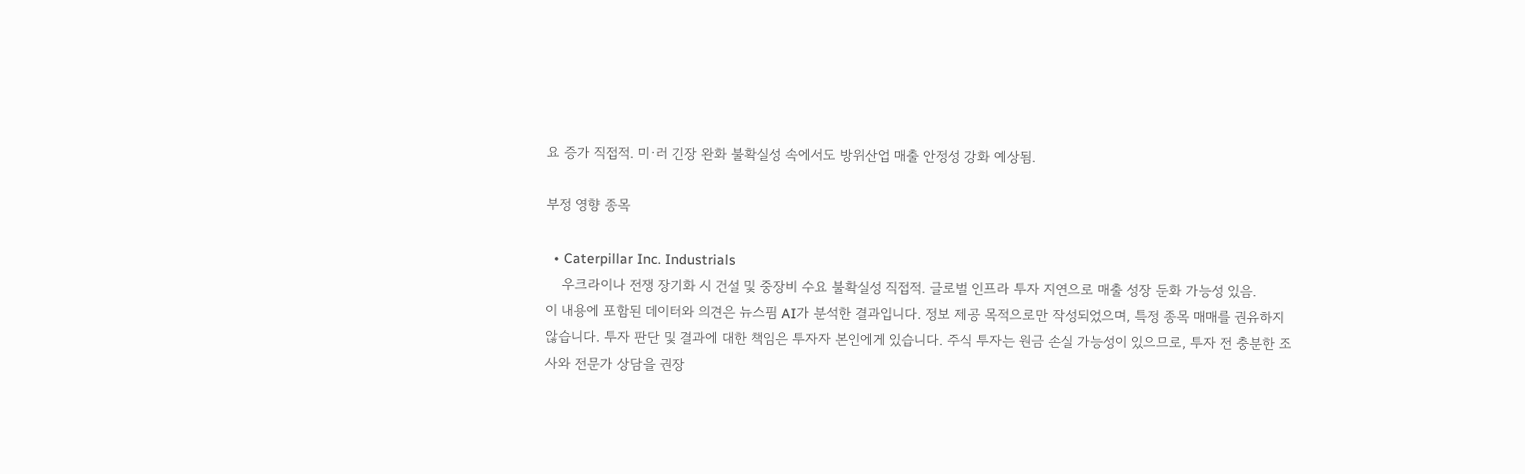요 증가 직접적. 미·러 긴장 완화 불확실성 속에서도 방위산업 매출 안정성 강화 예상됨.

부정 영향 종목

  • Caterpillar Inc. Industrials
    우크라이나 전쟁 장기화 시 건설 및 중장비 수요 불확실성 직접적. 글로벌 인프라 투자 지연으로 매출 성장 둔화 가능성 있음.
이 내용에 포함된 데이터와 의견은 뉴스핌 AI가 분석한 결과입니다. 정보 제공 목적으로만 작성되었으며, 특정 종목 매매를 권유하지 않습니다. 투자 판단 및 결과에 대한 책임은 투자자 본인에게 있습니다. 주식 투자는 원금 손실 가능성이 있으므로, 투자 전 충분한 조사와 전문가 상담을 권장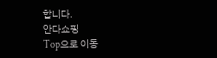합니다.
안다쇼핑
Top으로 이동